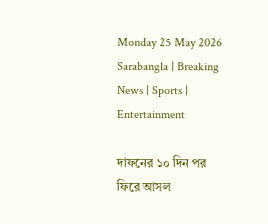Monday 25 May 2026
Sarabangla | Breaking News | Sports | Entertainment

দাফনের ১০ দিন পর ফিরে আসল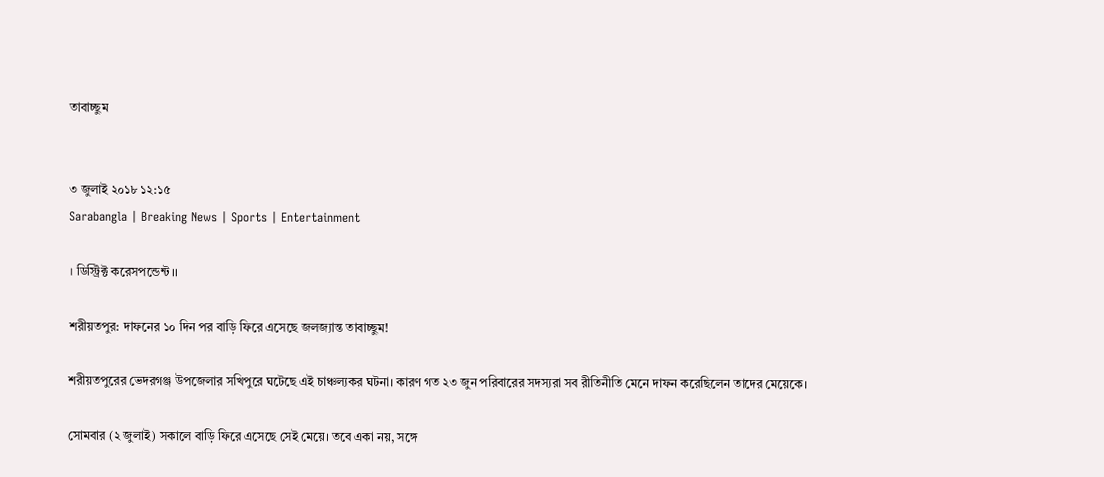তাবাচ্ছুম


৩ জুলাই ২০১৮ ১২:১৫
Sarabangla | Breaking News | Sports | Entertainment

। ডিস্ট্রিক্ট করেসপন্ডেন্ট ।।

শরীয়তপুর: দাফনের ১০ দিন পর বাড়ি ফিরে এসেছে জলজ্যান্ত তাবাচ্ছুম!

শরীয়তপুরের ভেদরগঞ্জ উপজেলার সখিপুরে ঘটেছে এই চাঞ্চল্যকর ঘটনা। কারণ গত ২৩ জুন পরিবারের সদস্যরা সব রীতিনীতি মেনে দাফন করেছিলেন তাদের মেয়েকে।

সোমবার (২ জুলাই) সকালে বাড়ি ফিরে এসেছে সেই মেয়ে। তবে একা নয়, সঙ্গে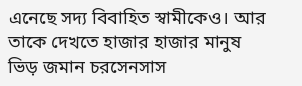এনেছে সদ্য বিবাহিত স্বামীকেও। আর তাকে দেখতে হাজার হাজার মানুষ ভিড় জমান চরসেনসাস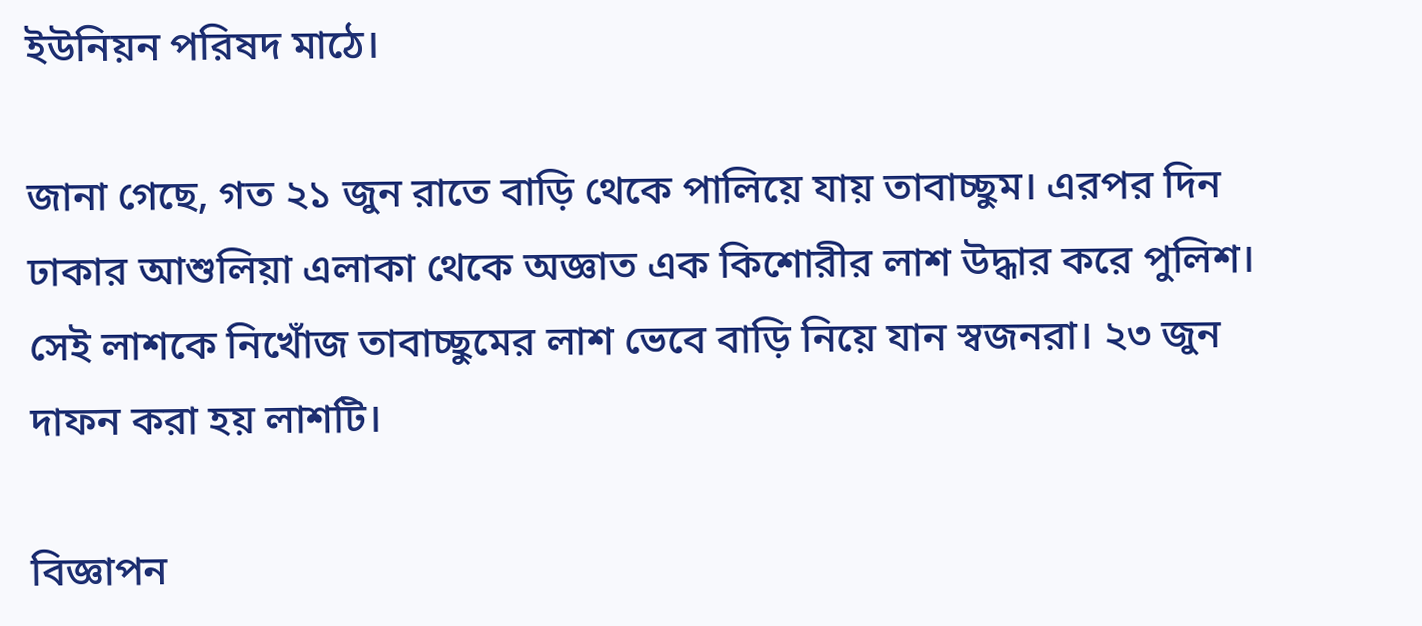ইউনিয়ন পরিষদ মাঠে।

জানা গেছে, গত ২১ জুন রাতে বাড়ি থেকে পালিয়ে যায় তাবাচ্ছুম। এরপর দিন ঢাকার আশুলিয়া এলাকা থেকে অজ্ঞাত এক কিশোরীর লাশ উদ্ধার করে পুলিশ। সেই লাশকে নিখোঁজ তাবাচ্ছুমের লাশ ভেবে বাড়ি নিয়ে যান স্বজনরা। ২৩ জুন দাফন করা হয় লাশটি।

বিজ্ঞাপন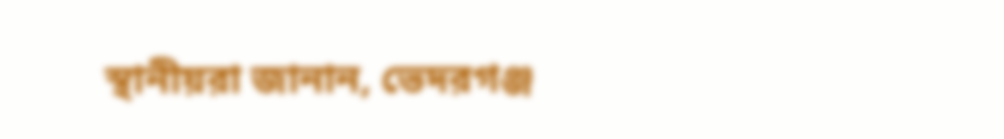স্থানীয়রা জানান, ভেদরগঞ্জ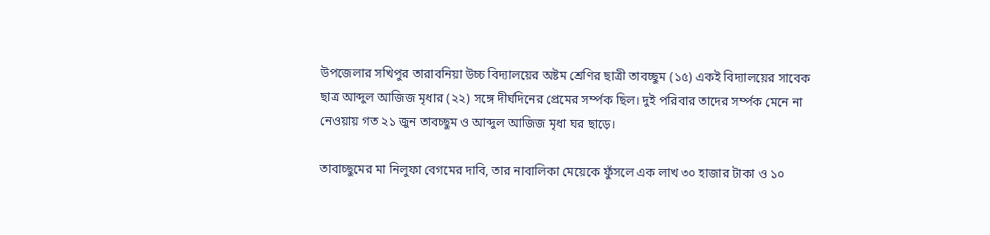উপজেলার সখিপুর তারাবনিয়া উচ্চ বিদ্যালয়ের অষ্টম শ্রেণির ছাত্রী তাবচ্ছুম (১৫) একই বিদ্যালয়ের সাবেক ছাত্র আব্দুল আজিজ মৃধার (২২) সঙ্গে দীর্ঘদিনের প্রেমের সর্ম্পক ছিল। দুই পরিবার তাদের সর্ম্পক মেনে না নেওয়ায় গত ২১ জুন তাবচ্ছুম ও আব্দুল আজিজ মৃধা ঘর ছাড়ে।

তাবাচ্ছুমের মা নিলুফা বেগমের দাবি, তার নাবালিকা মেয়েকে ফুঁসলে এক লাখ ৩০ হাজার টাকা ও ১০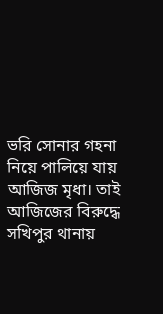ভরি সোনার গহনা নিয়ে পালিয়ে যায় আজিজ মৃধা। তাই আজিজের বিরুদ্ধে সখিপুর থানায়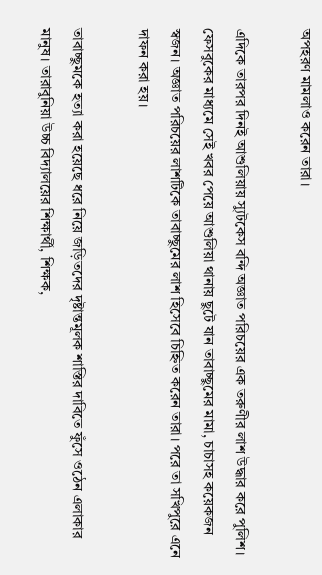অপহরণ মামলাও করেন তারা।

এদিকে তারপর দিনই আশুলিয়ায় স্যুটকেস বন্দি অজ্ঞাত পরিচয়ের এক তরুণীর লাশ উদ্ধার করে পুলিশ। ফেসবুকের মাধ্যমে সেই খবর পেয়ে আশুলিয়া থানায় ছুটে যান তাবাচ্ছুমের মামা, চাচাসহ কয়েকজন স্বজন। অজ্ঞাত পরিচয়ের লাশটিকে তাবাচ্ছুমের লাশ হিসেবে চিহ্নিত করেন তারা। পরে তা সখিপুরে এনে দাফন করা হয়।

তাবাচ্ছুমকে হত্যা করা হয়েছে ধরে নিয়ে জড়িতদের দৃষ্টান্তমূলক শাস্তির দাবিতে ফুঁসে ওঠেন এলাকার মানুষ। তারাবুনিয়া উচ্চ বিদ্যালয়ের শিক্ষার্থী, শিক্ষক,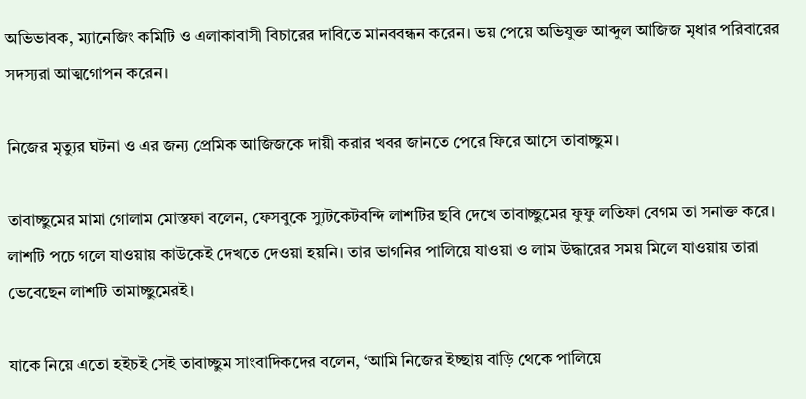অভিভাবক, ম্যানেজিং কমিটি ও এলাকাবাসী বিচারের দাবিতে মানববন্ধন করেন। ভয় পেয়ে অভিযুক্ত আব্দুল আজিজ মৃধার পরিবারের সদস্যরা আত্মগোপন করেন।

নিজের মৃত্যুর ঘটনা ও এর জন্য প্রেমিক আজিজকে দায়ী করার খবর জানতে পেরে ফিরে আসে তাবাচ্ছুম।

তাবাচ্ছুমের মামা গোলাম মোস্তফা বলেন, ফেসবুকে স্যুটকেটবন্দি লাশটির ছবি দেখে তাবাচ্ছুমের ফুফু লতিফা বেগম তা সনাক্ত করে। লাশটি পচে গলে যাওয়ায় কাউকেই দেখতে দেওয়া হয়নি। তার ভাগনির পালিয়ে যাওয়া ও লাম উদ্ধারের সময় মিলে যাওয়ায় তারা ভেবেছেন লাশটি তামাচ্ছুমেরই।

যাকে নিয়ে এতো হইচই সেই তাবাচ্ছুম সাংবাদিকদের বলেন, ‘আমি নিজের ইচ্ছায় বাড়ি থেকে পালিয়ে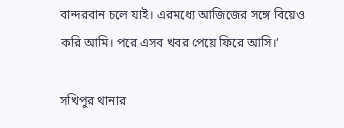বান্দরবান চলে যাই। এরমধ্যে আজিজের সঙ্গে বিয়েও করি আমি। পরে এসব খবর পেয়ে ফিরে আসি।’

সখিপুর থানার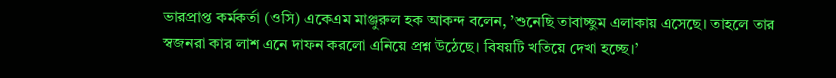ভারপ্রাপ্ত কর্মকর্তা (ওসি) একেএম মাঞ্জুরুল হক আকন্দ বলেন, ’শুনেছি তাবাচ্ছুম এলাকায় এসেছে। তাহলে তার স্বজনরা কার লাশ এনে দাফন করলো এনিয়ে প্রশ্ন উঠেছে। বিষয়টি খতিয়ে দেখা হচ্ছে।’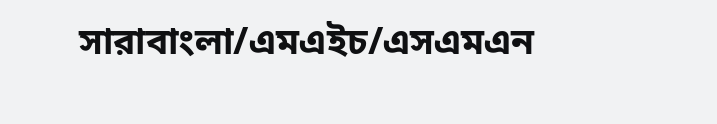সারাবাংলা/এমএইচ/এসএমএন